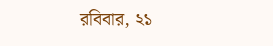রবিবার, ২১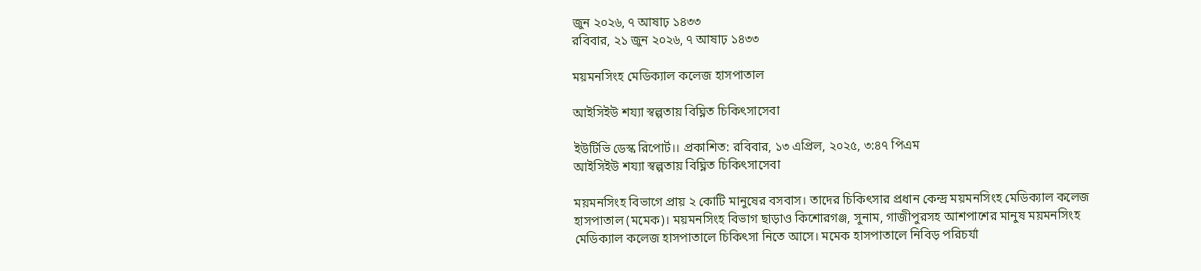জুন ২০২৬, ৭ আষাঢ় ১৪৩৩
রবিবার, ২১ জুন ২০২৬, ৭ আষাঢ় ১৪৩৩

ময়মনসিংহ মেডিক্যাল কলেজ হাসপাতাল

আইসিইউ শয্যা স্বল্পতায় বিঘ্নিত চিকিৎসাসেবা

ইউটিভি ডেস্ক রিপোর্ট।। প্রকাশিত: রবিবার, ১৩ এপ্রিল, ২০২৫, ৩:৪৭ পিএম
আইসিইউ শয্যা স্বল্পতায় বিঘ্নিত চিকিৎসাসেবা

ময়মনসিংহ বিভাগে প্রায় ২ কোটি মানুষের বসবাস। তাদের চিকিৎসার প্রধান কেন্দ্র ময়মনসিংহ মেডিক্যাল কলেজ হাসপাতাল (মমেক)। ময়মনসিংহ বিভাগ ছাড়াও কিশোরগঞ্জ, সুনাম, গাজীপুরসহ আশপাশের মানুষ ময়মনসিংহ মেডিক্যাল কলেজ হাসপাতালে চিকিৎসা নিতে আসে। মমেক হাসপাতালে নিবিড় পরিচর্যা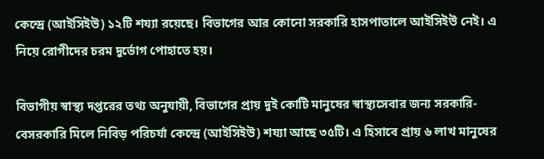কেন্দ্রে (আইসিইউ) ১২টি শয্যা রয়েছে। বিভাগের আর কোনো সরকারি হাসপাতালে আইসিইউ নেই। এ নিয়ে রোগীদের চরম দুর্ভোগ পোহাতে হয়।

বিভাগীয় স্বাস্থ্য দপ্তরের তথ্য অনুযায়ী, বিভাগের প্রায় দুই কোটি মানুষের স্বাস্থ্যসেবার জন্য সরকারি-বেসরকারি মিলে নিবিড় পরিচর্যা কেন্দ্রে (আইসিইউ) শয্যা আছে ৩৫টি। এ হিসাবে প্রায় ৬ লাখ মানুষের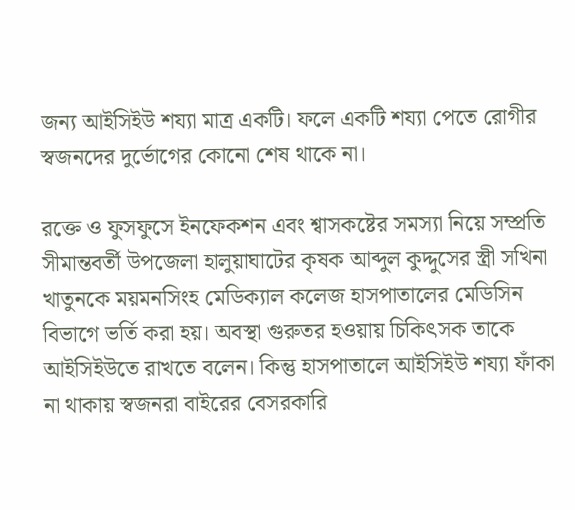জন্য আইসিইউ শয্যা মাত্র একটি। ফলে একটি শয্যা পেতে রোগীর স্বজনদের দুর্ভোগের কোনো শেষ থাকে না।

রক্তে ও ফুসফুসে ইনফেকশন এবং শ্বাসকষ্টের সমস্যা নিয়ে সম্প্রতি সীমান্তবর্তী উপজেলা হালুয়াঘাটের কৃষক আব্দুল কুদ্দুসের স্ত্রী সখিনা খাতুনকে ময়মনসিংহ মেডিক্যাল কলেজ হাসপাতালের মেডিসিন বিভাগে ভর্তি করা হয়। অবস্থা গুরুতর হওয়ায় চিকিৎসক তাকে আইসিইউতে রাখতে বলেন। কিন্তু হাসপাতালে আইসিইউ শয্যা ফাঁকা না থাকায় স্বজনরা বাইরের বেসরকারি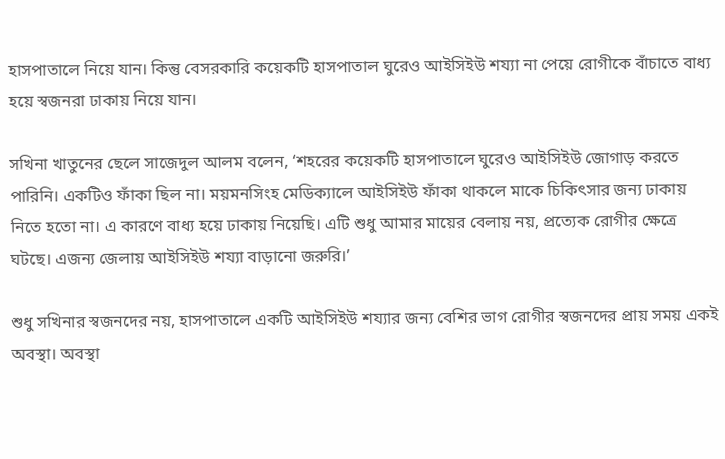হাসপাতালে নিয়ে যান। কিন্তু বেসরকারি কয়েকটি হাসপাতাল ঘুরেও আইসিইউ শয্যা না পেয়ে রোগীকে বাঁচাতে বাধ্য হয়ে স্বজনরা ঢাকায় নিয়ে যান।

সখিনা খাতুনের ছেলে সাজেদুল আলম বলেন, ‘শহরের কয়েকটি হাসপাতালে ঘুরেও আইসিইউ জোগাড় করতে পারিনি। একটিও ফাঁকা ছিল না। ময়মনসিংহ মেডিক্যালে আইসিইউ ফাঁকা থাকলে মাকে চিকিৎসার জন্য ঢাকায় নিতে হতো না। এ কারণে বাধ্য হয়ে ঢাকায় নিয়েছি। এটি শুধু আমার মায়ের বেলায় নয়, প্রত্যেক রোগীর ক্ষেত্রে ঘটছে। এজন্য জেলায় আইসিইউ শয্যা বাড়ানো জরুরি।’

শুধু সখিনার স্বজনদের নয়, হাসপাতালে একটি আইসিইউ শয্যার জন্য বেশির ভাগ রোগীর স্বজনদের প্রায় সময় একই অবস্থা। অবস্থা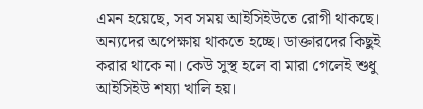এমন হয়েছে, সব সময় আইসিইউতে রোগী থাকছে। অন্যদের অপেক্ষায় থাকতে হচ্ছে। ডাক্তারদের কিছুই করার থাকে না। কেউ সুস্থ হলে বা মারা গেলেই শুধু আইসিইউ শয্যা খালি হয়।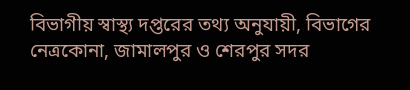বিভাগীয় স্বাস্থ্য দপ্তরের তথ্য অনুযায়ী, বিভাগের নেত্রকোনা, জামালপুর ও শেরপুর সদর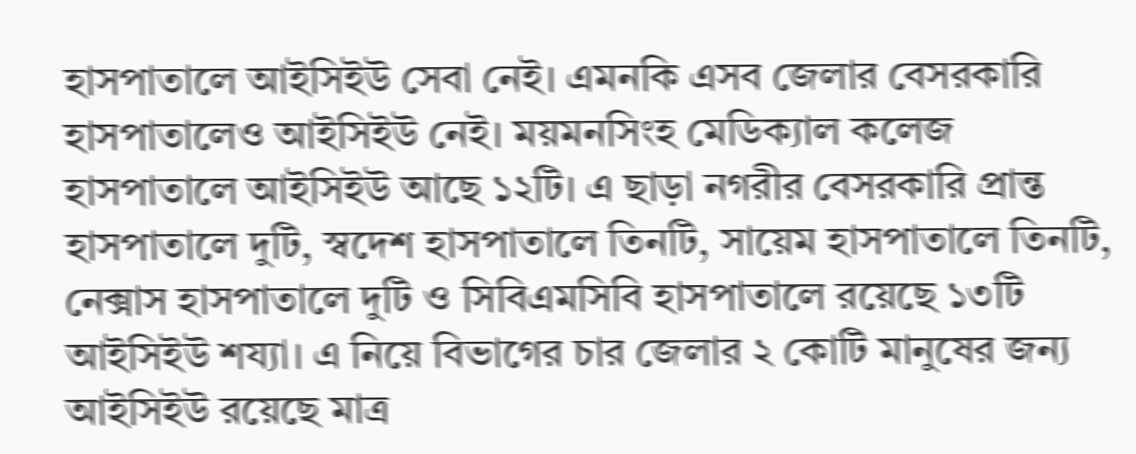হাসপাতালে আইসিইউ সেবা নেই। এমনকি এসব জেলার বেসরকারি হাসপাতালেও আইসিইউ নেই। ময়মনসিংহ মেডিক্যাল কলেজ হাসপাতালে আইসিইউ আছে ১২টি। এ ছাড়া নগরীর বেসরকারি প্রান্ত হাসপাতালে দুটি, স্বদেশ হাসপাতালে তিনটি, সায়েম হাসপাতালে তিনটি, নেক্সাস হাসপাতালে দুটি ও সিবিএমসিবি হাসপাতালে রয়েছে ১৩টি আইসিইউ শয্যা। এ নিয়ে বিভাগের চার জেলার ২ কোটি মানুষের জন্য আইসিইউ রয়েছে মাত্র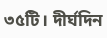৩৫টি। দীর্ঘদিন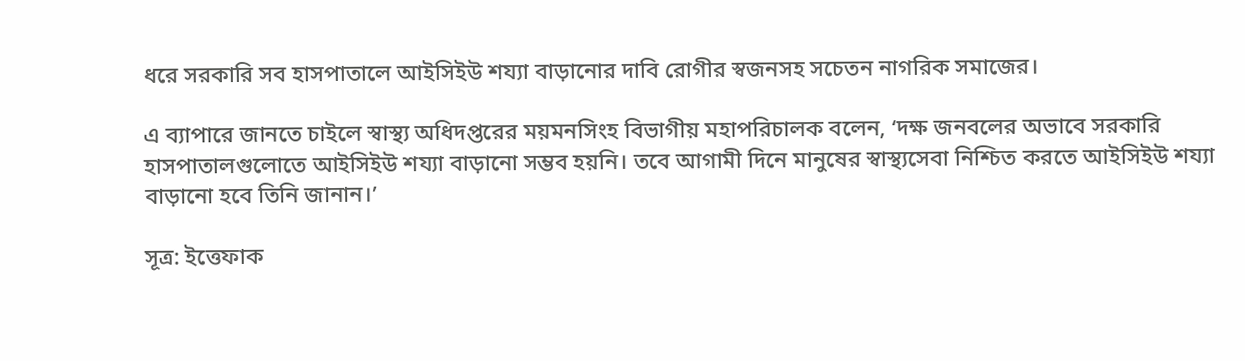ধরে সরকারি সব হাসপাতালে আইসিইউ শয্যা বাড়ানোর দাবি রোগীর স্বজনসহ সচেতন নাগরিক সমাজের।

এ ব্যাপারে জানতে চাইলে স্বাস্থ্য অধিদপ্তরের ময়মনসিংহ বিভাগীয় মহাপরিচালক বলেন, ‘দক্ষ জনবলের অভাবে সরকারি হাসপাতালগুলোতে আইসিইউ শয্যা বাড়ানো সম্ভব হয়নি। তবে আগামী দিনে মানুষের স্বাস্থ্যসেবা নিশ্চিত করতে আইসিইউ শয্যা বাড়ানো হবে তিনি জানান।’

সূত্র: ইত্তেফাক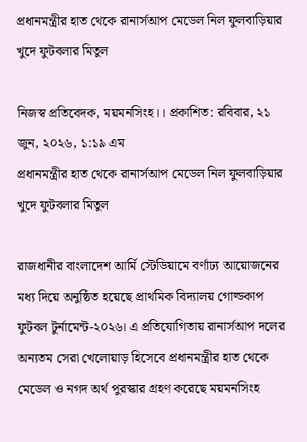প্রধানমন্ত্রীর হাত থেকে রানার্সআপ মেডেল নিল ফুলবাড়িয়ার খুদে ফুটবলার মিতুল

নিজস্ব প্রতিবেদক, ময়মনসিংহ।। প্রকাশিত: রবিবার, ২১ জুন, ২০২৬, ১:১৯ এম
প্রধানমন্ত্রীর হাত থেকে রানার্সআপ মেডেল নিল ফুলবাড়িয়ার খুদে ফুটবলার মিতুল

রাজধানীর বাংলাদেশ আর্মি স্টেডিয়ামে বর্ণাঢ্য আয়োজনের মধ্য দিয়ে অনুষ্ঠিত হয়েছে প্রাথমিক বিদ্যালয় গোল্ডকাপ ফুটবল টুর্নামেন্ট-২০২৬। এ প্রতিযোগিতায় রানার্সআপ দলের অন্যতম সেরা খেলোয়াড় হিসেবে প্রধানমন্ত্রীর হাত থেকে মেডেল ও নগদ অর্থ পুরস্কার গ্রহণ করেছে ময়মনসিংহ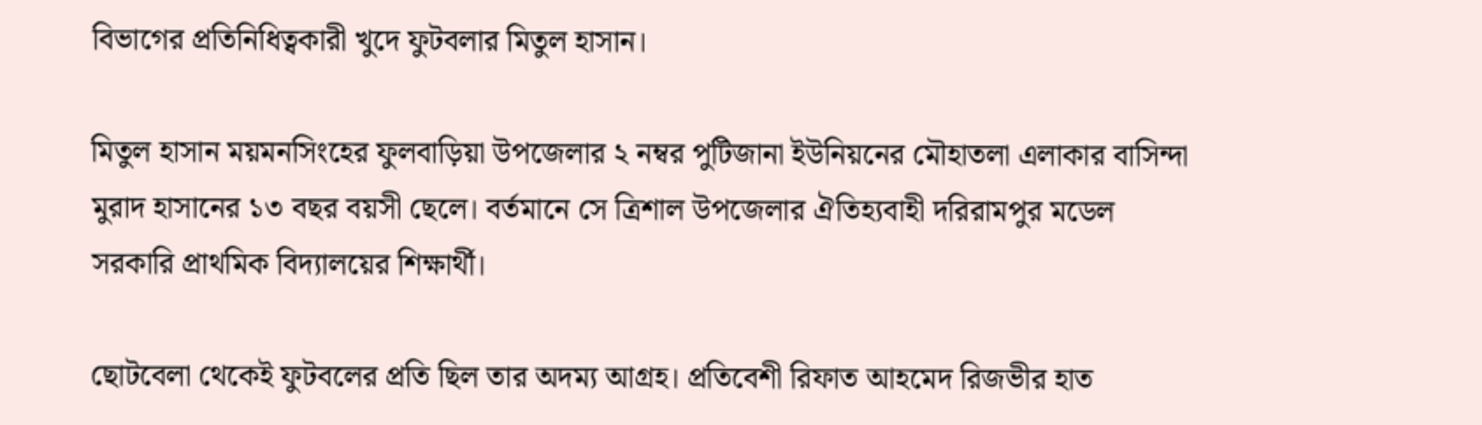বিভাগের প্রতিনিধিত্বকারী খুদে ফুটবলার মিতুল হাসান।

মিতুল হাসান ময়মনসিংহের ফুলবাড়িয়া উপজেলার ২ নম্বর পুটিজানা ইউনিয়নের মৌহাতলা এলাকার বাসিন্দা মুরাদ হাসানের ১৩ বছর বয়সী ছেলে। বর্তমানে সে ত্রিশাল উপজেলার ঐতিহ্যবাহী দরিরামপুর মডেল সরকারি প্রাথমিক বিদ্যালয়ের শিক্ষার্থী।

ছোটবেলা থেকেই ফুটবলের প্রতি ছিল তার অদম্য আগ্রহ। প্রতিবেশী রিফাত আহমেদ রিজভীর হাত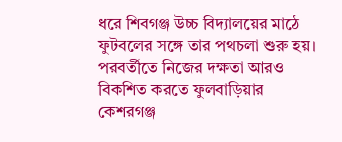ধরে শিবগঞ্জ উচ্চ বিদ্যালয়ের মাঠে ফুটবলের সঙ্গে তার পথচলা শুরু হয়। পরবর্তীতে নিজের দক্ষতা আরও বিকশিত করতে ফুলবাড়িয়ার কেশরগঞ্জ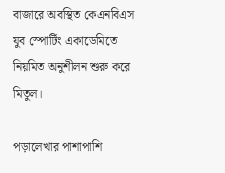বাজারে অবস্থিত কেএনবিএস যুব স্পোর্টিং একাডেমিতে নিয়মিত অনুশীলন শুরু করে মিতুল।

পড়ালেখার পাশাপাশি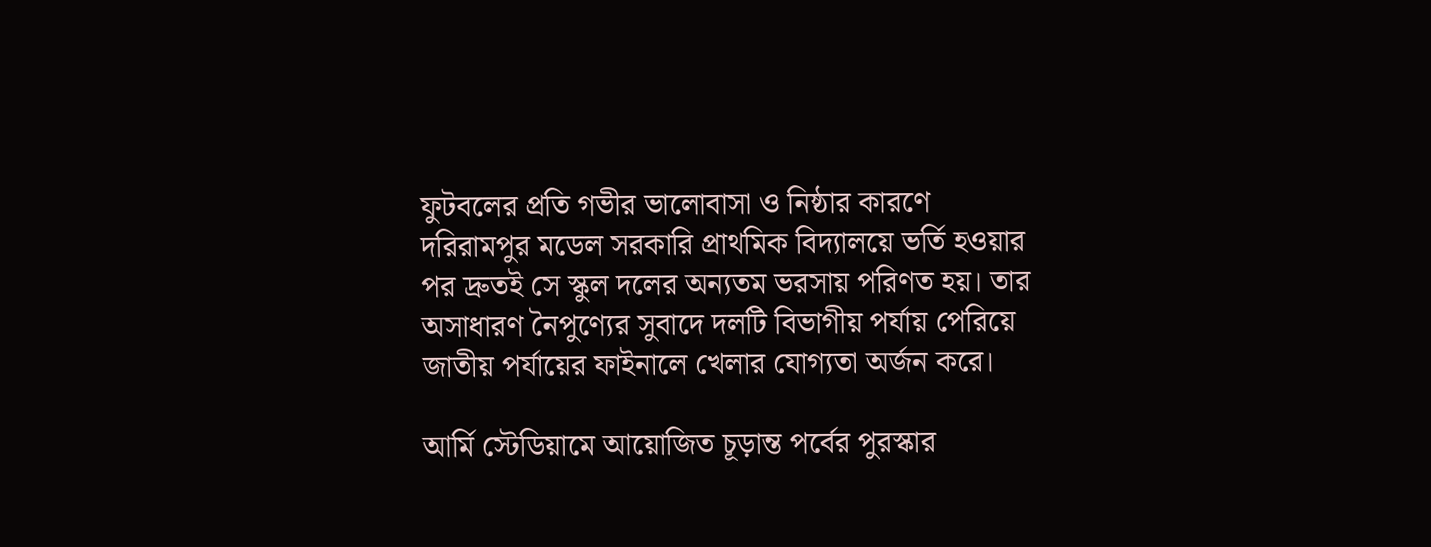ফুটবলের প্রতি গভীর ভালোবাসা ও নিষ্ঠার কারণে দরিরামপুর মডেল সরকারি প্রাথমিক বিদ্যালয়ে ভর্তি হওয়ার পর দ্রুতই সে স্কুল দলের অন্যতম ভরসায় পরিণত হয়। তার অসাধারণ নৈপুণ্যের সুবাদে দলটি বিভাগীয় পর্যায় পেরিয়ে জাতীয় পর্যায়ের ফাইনালে খেলার যোগ্যতা অর্জন করে।

আর্মি স্টেডিয়ামে আয়োজিত চূড়ান্ত পর্বের পুরস্কার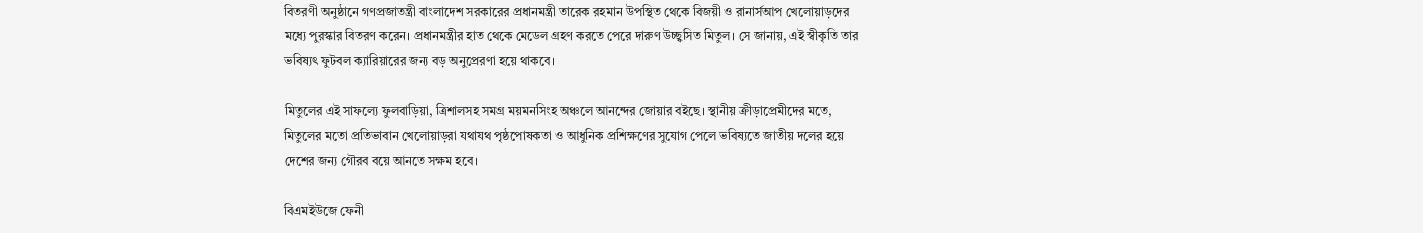বিতরণী অনুষ্ঠানে গণপ্রজাতন্ত্রী বাংলাদেশ সরকারের প্রধানমন্ত্রী তারেক রহমান উপস্থিত থেকে বিজয়ী ও রানার্সআপ খেলোয়াড়দের মধ্যে পুরস্কার বিতরণ করেন। প্রধানমন্ত্রীর হাত থেকে মেডেল গ্রহণ করতে পেরে দারুণ উচ্ছ্বসিত মিতুল। সে জানায়, এই স্বীকৃতি তার ভবিষ্যৎ ফুটবল ক্যারিয়ারের জন্য বড় অনুপ্রেরণা হয়ে থাকবে।

মিতুলের এই সাফল্যে ফুলবাড়িয়া, ত্রিশালসহ সমগ্র ময়মনসিংহ অঞ্চলে আনন্দের জোয়ার বইছে। স্থানীয় ক্রীড়াপ্রেমীদের মতে, মিতুলের মতো প্রতিভাবান খেলোয়াড়রা যথাযথ পৃষ্ঠপোষকতা ও আধুনিক প্রশিক্ষণের সুযোগ পেলে ভবিষ্যতে জাতীয় দলের হয়ে দেশের জন্য গৌরব বয়ে আনতে সক্ষম হবে।

বিএমইউজে ফেনী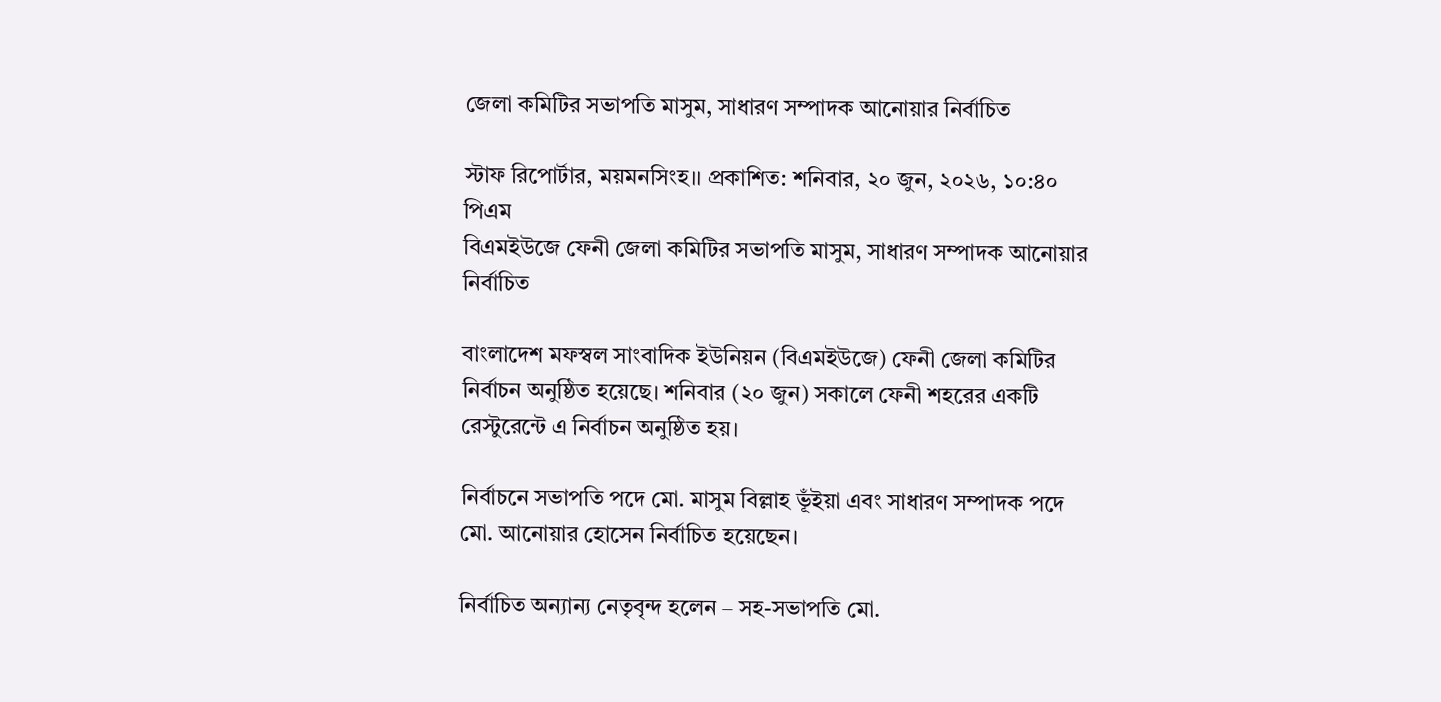জেলা কমিটির সভাপতি মাসুম, সাধারণ সম্পাদক আনোয়ার নির্বাচিত

স্টাফ রিপোর্টার, ময়মনসিংহ।। প্রকাশিত: শনিবার, ২০ জুন, ২০২৬, ১০:৪০ পিএম
বিএমইউজে ফেনী জেলা কমিটির সভাপতি মাসুম, সাধারণ সম্পাদক আনোয়ার নির্বাচিত

বাংলাদেশ মফস্বল সাংবাদিক ইউনিয়ন (বিএমইউজে) ফেনী জেলা কমিটির নির্বাচন অনুষ্ঠিত হয়েছে। শনিবার (২০ জুন) সকালে ফেনী শহরের একটি রেস্টুরেন্টে এ নির্বাচন অনুষ্ঠিত হয়।

নির্বাচনে সভাপতি পদে মো. মাসুম বিল্লাহ ভূঁইয়া এবং সাধারণ সম্পাদক পদে মো. আনোয়ার হোসেন নির্বাচিত হয়েছেন।

নির্বাচিত অন্যান্য নেতৃবৃন্দ হলেন – সহ-সভাপতি মো.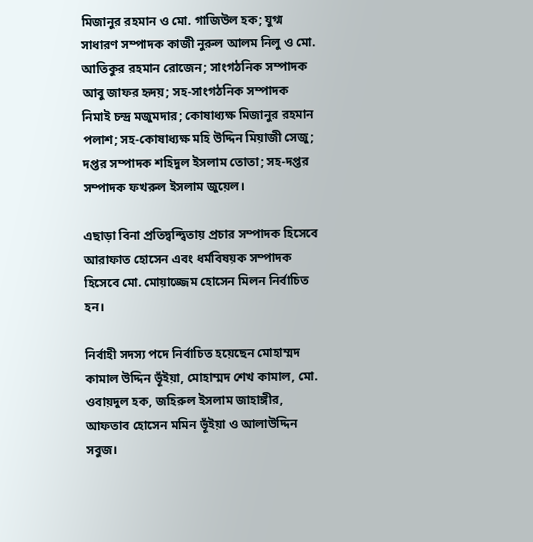মিজানুর রহমান ও মো. গাজিউল হক; যুগ্ম সাধারণ সম্পাদক কাজী নুরুল আলম নিলু ও মো. আতিকুর রহমান রোজেন; সাংগঠনিক সম্পাদক আবু জাফর হৃদয়; সহ-সাংগঠনিক সম্পাদক নিমাই চন্দ্র মজুমদার; কোষাধ্যক্ষ মিজানুর রহমান পলাশ; সহ-কোষাধ্যক্ষ মহি উদ্দিন মিয়াজী সেজু; দপ্তর সম্পাদক শহিদুল ইসলাম তোতা; সহ-দপ্তর সম্পাদক ফখরুল ইসলাম জুয়েল।

এছাড়া বিনা প্রতিদ্বন্দ্বিতায় প্রচার সম্পাদক হিসেবে আরাফাত হোসেন এবং ধর্মবিষয়ক সম্পাদক হিসেবে মো. মোয়াজ্জেম হোসেন মিলন নির্বাচিত হন।

নির্বাহী সদস্য পদে নির্বাচিত হয়েছেন মোহাম্মদ কামাল উদ্দিন ভূঁইয়া, মোহাম্মদ শেখ কামাল, মো. ওবায়দুল হক, জহিরুল ইসলাম জাহাঙ্গীর, আফতাব হোসেন মমিন ভূঁইয়া ও আলাউদ্দিন সবুজ।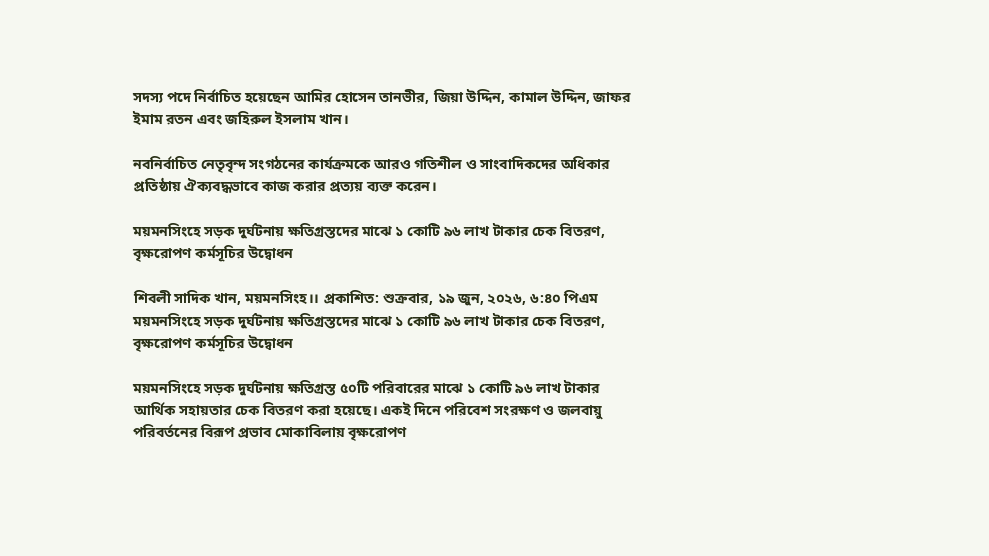সদস্য পদে নির্বাচিত হয়েছেন আমির হোসেন তানভীর, জিয়া উদ্দিন, কামাল উদ্দিন, জাফর ইমাম রতন এবং জহিরুল ইসলাম খান।

নবনির্বাচিত নেতৃবৃন্দ সংগঠনের কার্যক্রমকে আরও গতিশীল ও সাংবাদিকদের অধিকার প্রতিষ্ঠায় ঐক্যবদ্ধভাবে কাজ করার প্রত্যয় ব্যক্ত করেন।

ময়মনসিংহে সড়ক দুর্ঘটনায় ক্ষতিগ্রস্তদের মাঝে ১ কোটি ৯৬ লাখ টাকার চেক বিতরণ, বৃক্ষরোপণ কর্মসূচির উদ্বোধন

শিবলী সাদিক খান, ময়মনসিংহ।। প্রকাশিত: শুক্রবার, ১৯ জুন, ২০২৬, ৬:৪০ পিএম
ময়মনসিংহে সড়ক দুর্ঘটনায় ক্ষতিগ্রস্তদের মাঝে ১ কোটি ৯৬ লাখ টাকার চেক বিতরণ, বৃক্ষরোপণ কর্মসূচির উদ্বোধন

ময়মনসিংহে সড়ক দুর্ঘটনায় ক্ষতিগ্রস্ত ৫০টি পরিবারের মাঝে ১ কোটি ৯৬ লাখ টাকার আর্থিক সহায়তার চেক বিতরণ করা হয়েছে। একই দিনে পরিবেশ সংরক্ষণ ও জলবায়ু পরিবর্তনের বিরূপ প্রভাব মোকাবিলায় বৃক্ষরোপণ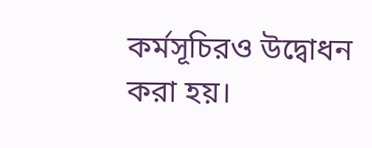কর্মসূচিরও উদ্বোধন করা হয়।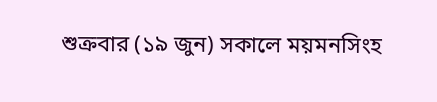শুক্রবার (১৯ জুন) সকালে ময়মনসিংহ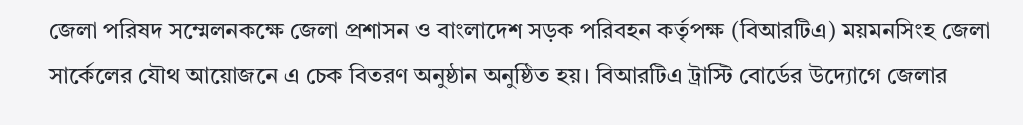জেলা পরিষদ সম্মেলনকক্ষে জেলা প্রশাসন ও বাংলাদেশ সড়ক পরিবহন কর্তৃপক্ষ (বিআরটিএ) ময়মনসিংহ জেলা সার্কেলের যৌথ আয়োজনে এ চেক বিতরণ অনুষ্ঠান অনুষ্ঠিত হয়। বিআরটিএ ট্রাস্টি বোর্ডের উদ্যোগে জেলার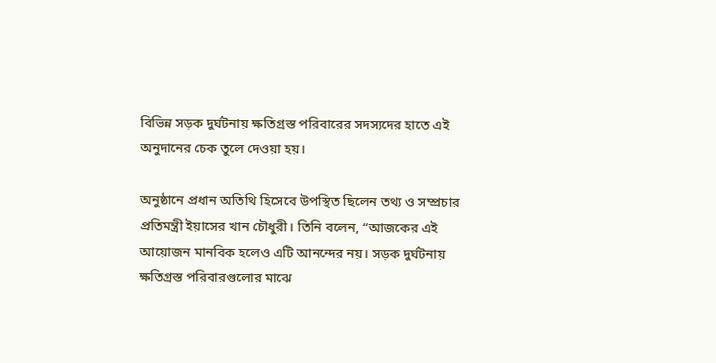বিভিন্ন সড়ক দুর্ঘটনায় ক্ষতিগ্রস্ত পরিবারের সদস্যদের হাতে এই অনুদানের চেক তুলে দেওয়া হয়।

অনুষ্ঠানে প্রধান অতিথি হিসেবে উপস্থিত ছিলেন তথ্য ও সম্প্রচার প্রতিমন্ত্রী ইয়াসের খান চৌধুরী। তিনি বলেন, “আজকের এই আয়োজন মানবিক হলেও এটি আনন্দের নয়। সড়ক দুর্ঘটনায় ক্ষতিগ্রস্ত পরিবারগুলোর মাঝে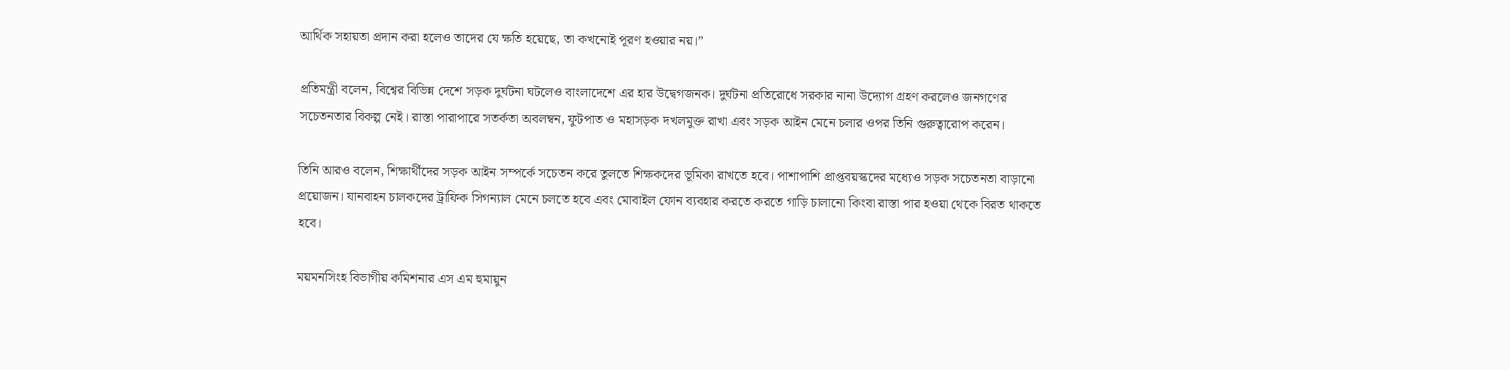আর্থিক সহায়তা প্রদান করা হলেও তাদের যে ক্ষতি হয়েছে, তা কখনোই পূরণ হওয়ার নয়।”

প্রতিমন্ত্রী বলেন, বিশ্বের বিভিন্ন দেশে সড়ক দুর্ঘটনা ঘটলেও বাংলাদেশে এর হার উদ্বেগজনক। দুর্ঘটনা প্রতিরোধে সরকার নানা উদ্যোগ গ্রহণ করলেও জনগণের সচেতনতার বিকল্প নেই। রাস্তা পারাপারে সতর্কতা অবলম্বন, ফুটপাত ও মহাসড়ক দখলমুক্ত রাখা এবং সড়ক আইন মেনে চলার ওপর তিনি গুরুত্বারোপ করেন।

তিনি আরও বলেন, শিক্ষার্থীদের সড়ক আইন সম্পর্কে সচেতন করে তুলতে শিক্ষকদের ভূমিকা রাখতে হবে। পাশাপাশি প্রাপ্তবয়স্কদের মধ্যেও সড়ক সচেতনতা বাড়ানো প্রয়োজন। যানবাহন চালকদের ট্রাফিক সিগন্যাল মেনে চলতে হবে এবং মোবাইল ফোন ব্যবহার করতে করতে গাড়ি চালানো কিংবা রাস্তা পার হওয়া থেকে বিরত থাকতে হবে।

ময়মনসিংহ বিভাগীয় কমিশনার এস এম হুমায়ুন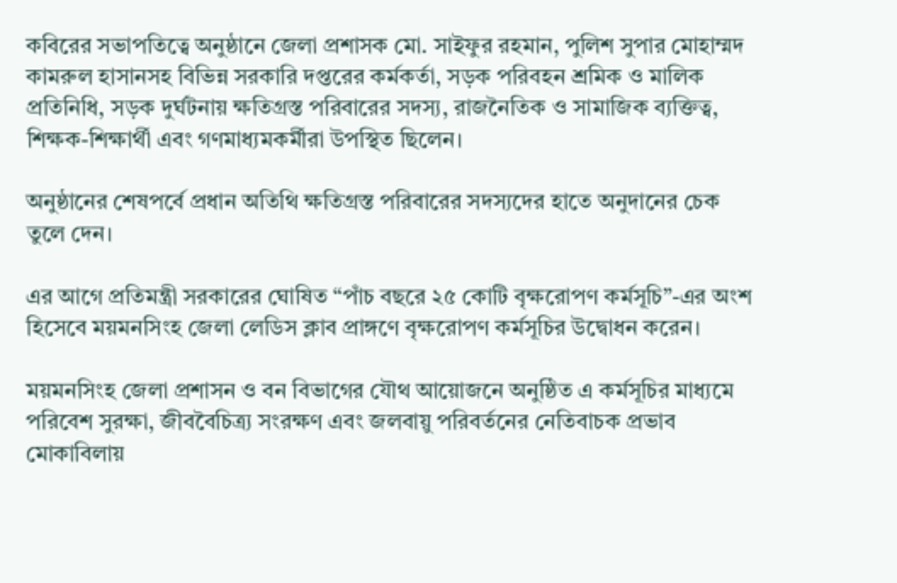কবিরের সভাপতিত্বে অনুষ্ঠানে জেলা প্রশাসক মো. সাইফুর রহমান, পুলিশ সুপার মোহাম্মদ কামরুল হাসানসহ বিভিন্ন সরকারি দপ্তরের কর্মকর্তা, সড়ক পরিবহন শ্রমিক ও মালিক প্রতিনিধি, সড়ক দুর্ঘটনায় ক্ষতিগ্রস্ত পরিবারের সদস্য, রাজনৈতিক ও সামাজিক ব্যক্তিত্ব, শিক্ষক-শিক্ষার্থী এবং গণমাধ্যমকর্মীরা উপস্থিত ছিলেন।

অনুষ্ঠানের শেষপর্বে প্রধান অতিথি ক্ষতিগ্রস্ত পরিবারের সদস্যদের হাতে অনুদানের চেক তুলে দেন।

এর আগে প্রতিমন্ত্রী সরকারের ঘোষিত “পাঁচ বছরে ২৫ কোটি বৃক্ষরোপণ কর্মসূচি”-এর অংশ হিসেবে ময়মনসিংহ জেলা লেডিস ক্লাব প্রাঙ্গণে বৃক্ষরোপণ কর্মসূচির উদ্বোধন করেন।

ময়মনসিংহ জেলা প্রশাসন ও বন বিভাগের যৌথ আয়োজনে অনুষ্ঠিত এ কর্মসূচির মাধ্যমে পরিবেশ সুরক্ষা, জীববৈচিত্র্য সংরক্ষণ এবং জলবায়ু পরিবর্তনের নেতিবাচক প্রভাব মোকাবিলায়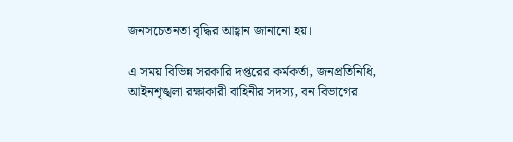জনসচেতনতা বৃদ্ধির আহ্বান জানানো হয়।

এ সময় বিভিন্ন সরকারি দপ্তরের কর্মকর্তা, জনপ্রতিনিধি, আইনশৃঙ্খলা রক্ষাকারী বাহিনীর সদস্য, বন বিভাগের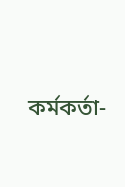কর্মকর্তা-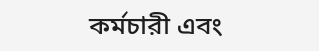কর্মচারী এবং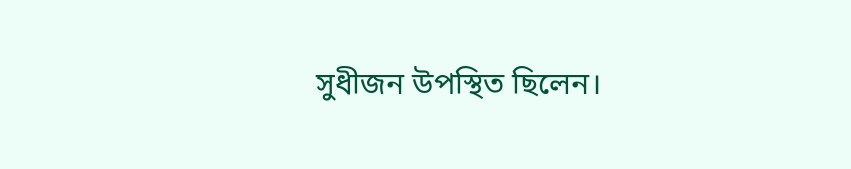সুধীজন উপস্থিত ছিলেন।